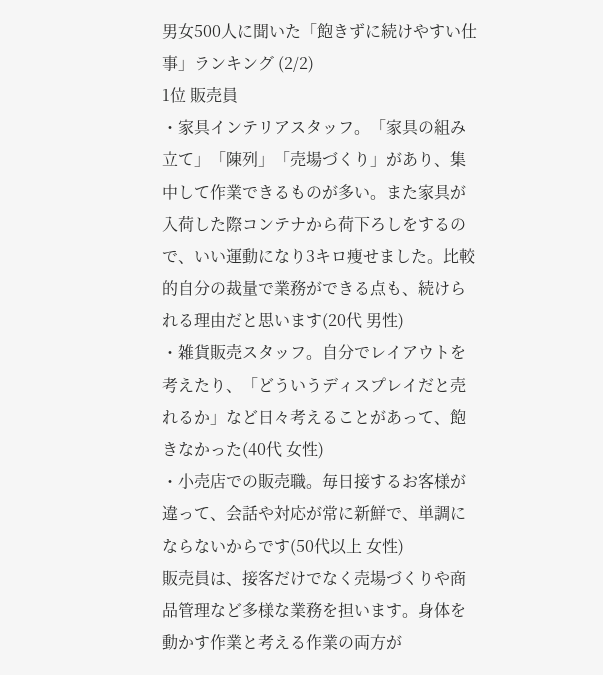男女500人に聞いた「飽きずに続けやすい仕事」ランキング (2/2)
1位 販売員
・家具インテリアスタッフ。「家具の組み立て」「陳列」「売場づくり」があり、集中して作業できるものが多い。また家具が入荷した際コンテナから荷下ろしをするので、いい運動になり3キロ痩せました。比較的自分の裁量で業務ができる点も、続けられる理由だと思います(20代 男性)
・雑貨販売スタッフ。自分でレイアウトを考えたり、「どういうディスプレイだと売れるか」など日々考えることがあって、飽きなかった(40代 女性)
・小売店での販売職。毎日接するお客様が違って、会話や対応が常に新鮮で、単調にならないからです(50代以上 女性)
販売員は、接客だけでなく売場づくりや商品管理など多様な業務を担います。身体を動かす作業と考える作業の両方が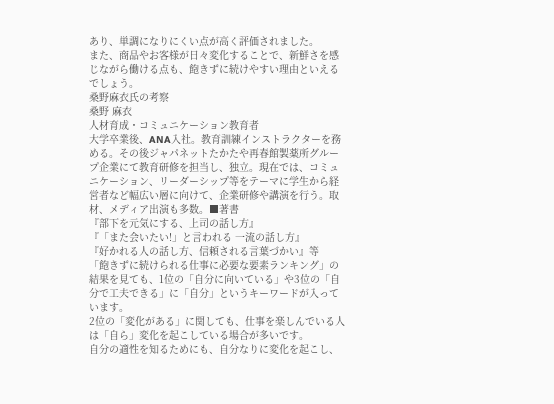あり、単調になりにくい点が高く評価されました。
また、商品やお客様が日々変化することで、新鮮さを感じながら働ける点も、飽きずに続けやすい理由といえるでしょう。
桑野麻衣氏の考察
桑野 麻衣
人材育成・コミュニケーション教育者
大学卒業後、ANA入社。教育訓練インストラクターを務める。その後ジャパネットたかたや再春館製薬所グループ企業にて教育研修を担当し、独立。現在では、コミュニケーション、リーダーシップ等をテーマに学生から経営者など幅広い層に向けて、企業研修や講演を行う。取材、メディア出演も多数。■著書
『部下を元気にする、上司の話し方』
『「また会いたい!」と言われる 一流の話し方』
『好かれる人の話し方、信頼される言葉づかい』等
「飽きずに続けられる仕事に必要な要素ランキング」の結果を見ても、1位の「自分に向いている」や3位の「自分で工夫できる」に「自分」というキーワードが入っています。
2位の「変化がある」に関しても、仕事を楽しんでいる人は「自ら」変化を起こしている場合が多いです。
自分の適性を知るためにも、自分なりに変化を起こし、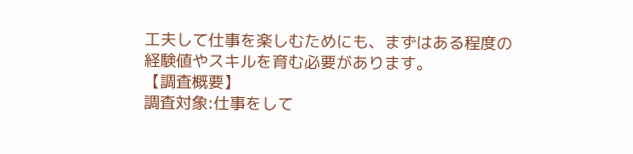工夫して仕事を楽しむためにも、まずはある程度の経験値やスキルを育む必要があります。
【調査概要】
調査対象:仕事をして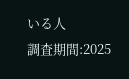いる人
調査期間:2025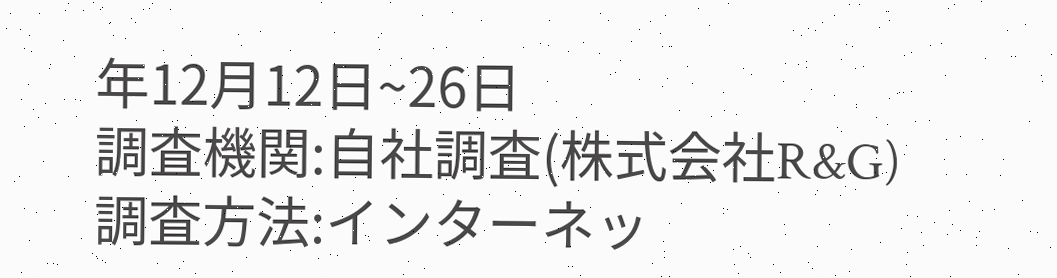年12月12日~26日
調査機関:自社調査(株式会社R&G)
調査方法:インターネッ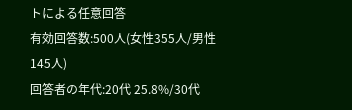トによる任意回答
有効回答数:500人(女性355人/男性145人)
回答者の年代:20代 25.8%/30代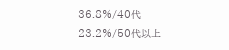36.8%/40代 23.2%/50代以上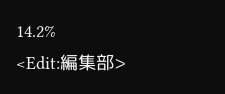14.2%
<Edit:編集部>